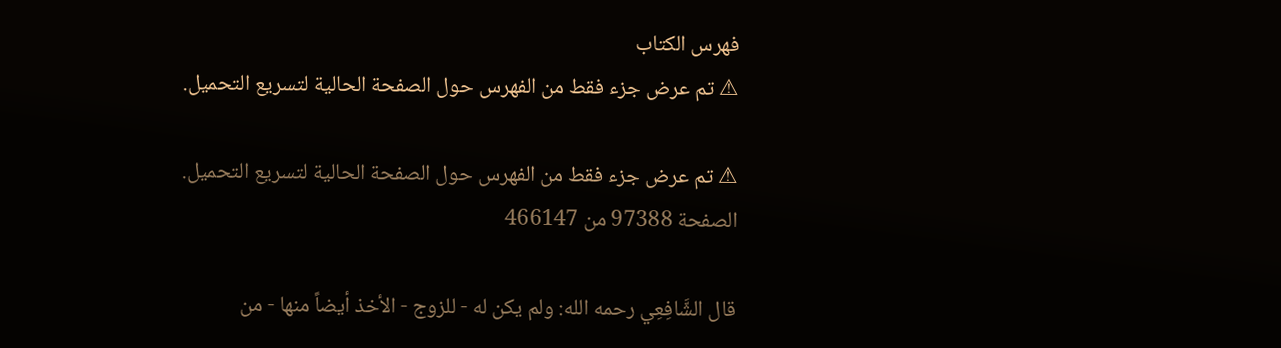فهرس الكتاب
⚠ تم عرض جزء فقط من الفهرس حول الصفحة الحالية لتسريع التحميل.

⚠ تم عرض جزء فقط من الفهرس حول الصفحة الحالية لتسريع التحميل.
الصفحة 97388 من 466147

قال الشَّافِعِي رحمه الله: ولم يكن له - للزوج - الأخذ أيضاً منها - من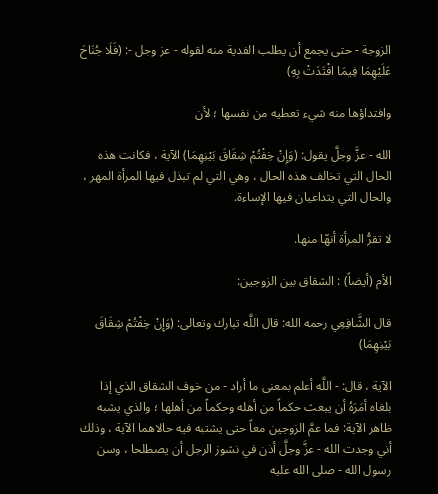الزوجة - حتى يجمع أن يطلب الفدية منه لقوله - عز وجل -: (فَلَا جُنَاحَ عَلَيْهِمَا فِيمَا افْتَدَتْ بِهِ)

وافتداؤها منه شيء تعطيه من نفسها ؛ لأن

الله - عزَّ وجلَّ يقول: (وَإِنْ خِفْتُمْ شِقَاقَ بَيْنِهِمَا) الآية ، فكانت هذه الحال التي تخالف هذه الحال ، وهي التي لم تبذل فيها المرأة المهر ، والحال التي يتداعيان فيها الإساءة.

لا تقرُّ المرأة أنهّا منها.

الأم (أيضاً) : الشقاق بين الزوجين:

قال الشَّافِعِي رحمه الله: قال اللَّه تبارك وتعالى: (وَإِنْ خِفْتُمْ شِقَاقَ بَيْنِهِمَا)

الآية ، قال: - اللَّه أعلم بمعنى ما أراد - من خوف الشقاق الذي إذا بلغاه أمَرَهُ أن يبعث حكماً من أهله وحكماً من أهلها ؛ والذي يشبه ظاهر الآية: فما عمَّ الزوجين معاً حتى يشتبه فيه حالاهما الآية ، وذلك أني وجدت الله - عزَّ وجلَّ أذن في نشوز الرجل أن يصطلحا ، وسن رسول الله - صلى الله عليه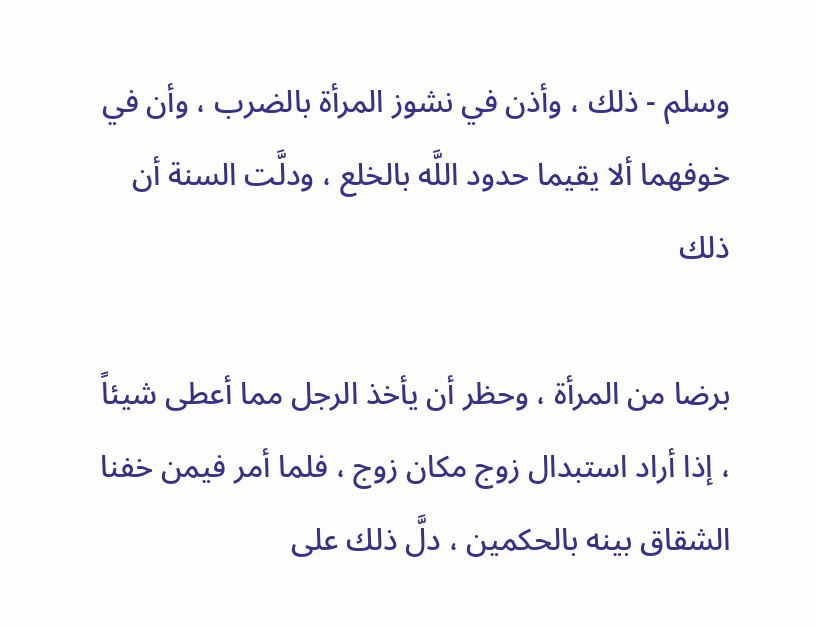وسلم - ذلك ، وأذن في نشوز المرأة بالضرب ، وأن في خوفهما ألا يقيما حدود اللَّه بالخلع ، ودلَّت السنة أن ذلك

برضا من المرأة ، وحظر أن يأخذ الرجل مما أعطى شيئاً ، إذا أراد استبدال زوج مكان زوج ، فلما أمر فيمن خفنا الشقاق بينه بالحكمين ، دلَّ ذلك على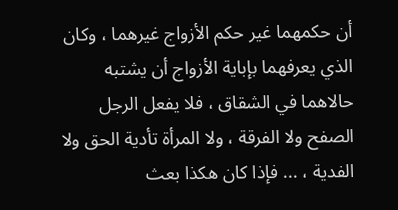أن حكمهما غير حكم الأزواج غيرهما ، وكان الذي يعرفهما بإباية الأزواج أن يشتبه حالاهما في الشقاق ، فلا يفعل الرجل الصفح ولا الفرقة ، ولا المرأة تأدية الحق ولا الفدية ، ... فإذا كان هكذا بعث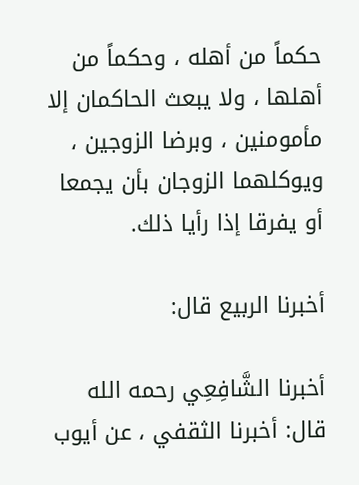حكماً من أهله ، وحكماً من أهلها ، ولا يبعث الحاكمان إلا مأمومنين ، وبرضا الزوجين ، ويوكلهما الزوجان بأن يجمعا أو يفرقا إذا رأيا ذلك.

أخبرنا الربيع قال:

أخبرنا الشَّافِعِي رحمه الله قال: أخبرنا الثقفي ، عن أيوب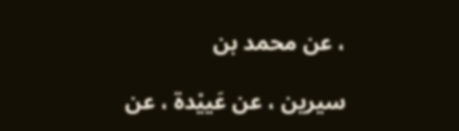، عن محمد بن

سيرين ، عن عَييْدة ، عن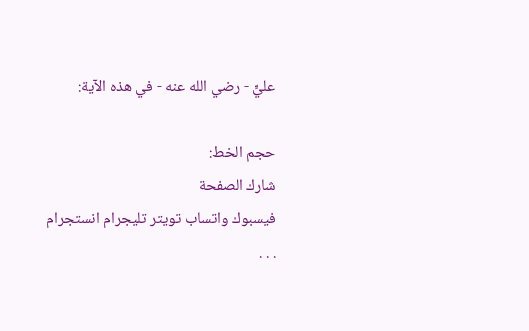عليٍّ - رضي الله عنه - في هذه الآية:

حجم الخط:
شارك الصفحة
فيسبوك واتساب تويتر تليجرام انستجرام
. . .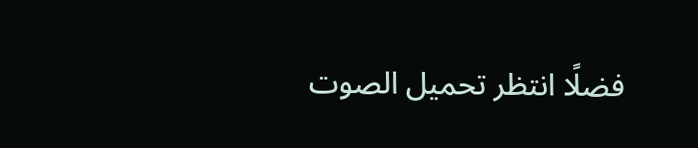فضلًا انتظر تحميل الصوت